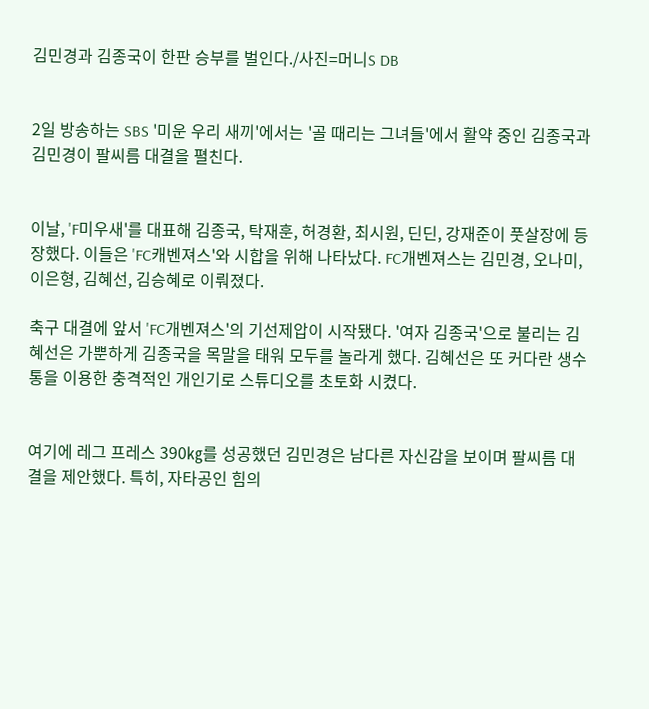김민경과 김종국이 한판 승부를 벌인다./사진=머니S DB


2일 방송하는 SBS '미운 우리 새끼'에서는 '골 때리는 그녀들'에서 활약 중인 김종국과 김민경이 팔씨름 대결을 펼친다.


이날, 'F미우새'를 대표해 김종국, 탁재훈, 허경환, 최시원, 딘딘, 강재준이 풋살장에 등장했다. 이들은 'FC캐벤져스'와 시합을 위해 나타났다. FC개벤져스는 김민경, 오나미, 이은형, 김혜선, 김승혜로 이뤄졌다.

축구 대결에 앞서 'FC개벤져스'의 기선제압이 시작됐다. '여자 김종국'으로 불리는 김혜선은 가뿐하게 김종국을 목말을 태워 모두를 놀라게 했다. 김혜선은 또 커다란 생수통을 이용한 충격적인 개인기로 스튜디오를 초토화 시켰다.


여기에 레그 프레스 390㎏를 성공했던 김민경은 남다른 자신감을 보이며 팔씨름 대결을 제안했다. 특히, 자타공인 힘의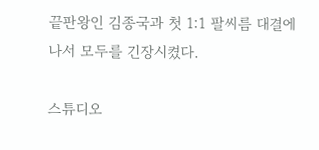끝판왕인 김종국과 첫 1:1 팔씨름 대결에 나서 모두를 긴장시켰다.

스튜디오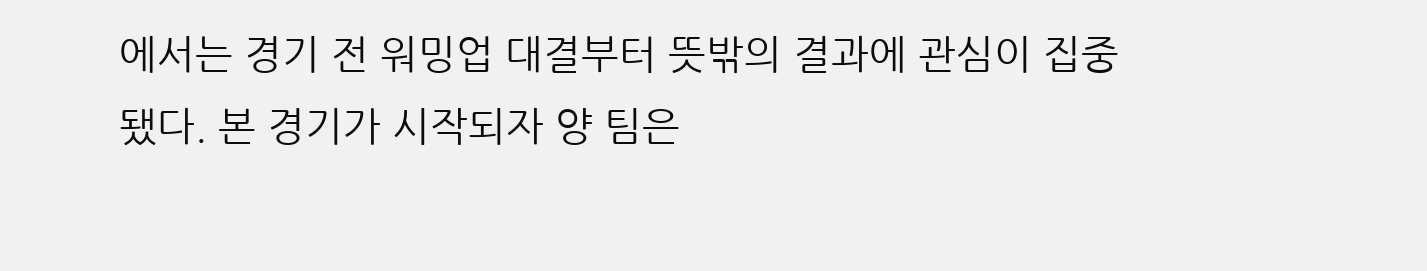에서는 경기 전 워밍업 대결부터 뜻밖의 결과에 관심이 집중됐다. 본 경기가 시작되자 양 팀은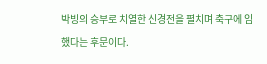박빙의 승부로 치열한 신경전을 펼치며 축구에 임했다는 후문이다.